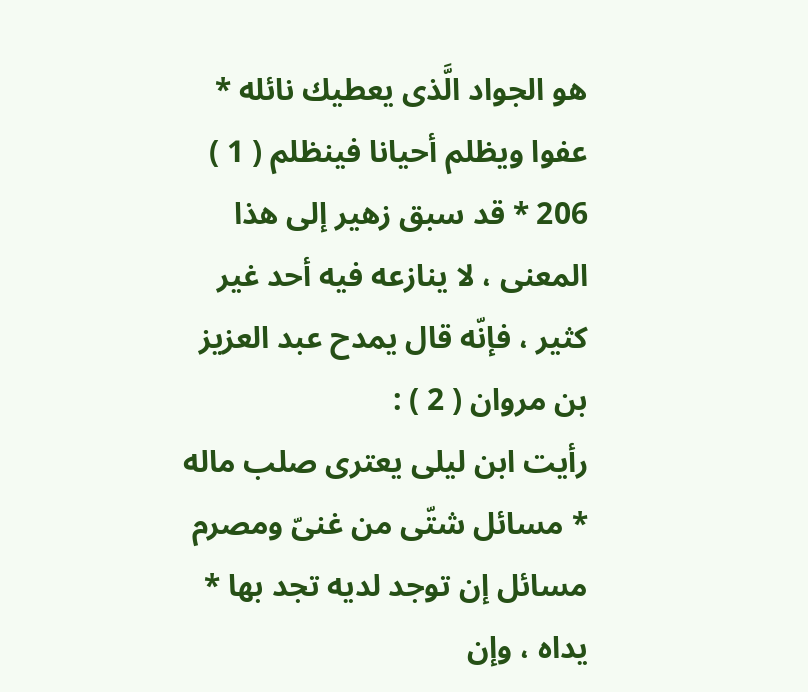هو الجواد الَّذى يعطيك نائله * عفوا ويظلم أحيانا فينظلم ( 1 )
206 * قد سبق زهير إلى هذا المعنى ، لا ينازعه فيه أحد غير كثير ، فإنّه قال يمدح عبد العزيز بن مروان ( 2 ) :
رأيت ابن ليلى يعترى صلب ماله * مسائل شتّى من غنىّ ومصرم
مسائل إن توجد لديه تجد بها * يداه ، وإن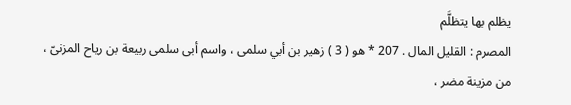يظلم بها يتظلَّم
المصرم : القليل المال . 207 * هو ( 3 ) زهير بن أبي سلمى ، واسم أبى سلمى ربيعة بن رياح المزنىّ ، من مزينة مضر ،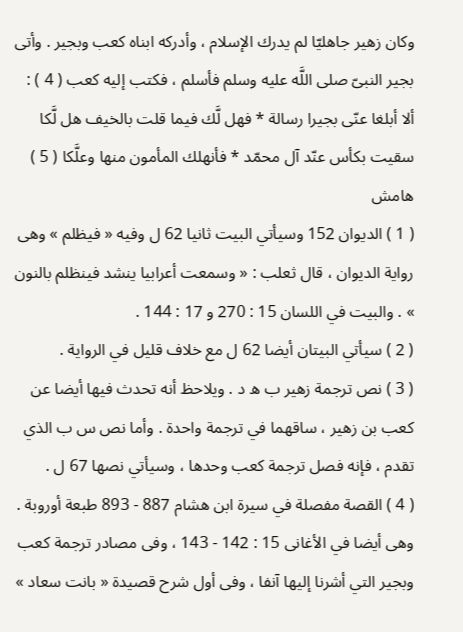وكان زهير جاهليّا لم يدرك الإسلام ، وأدركه ابناه كعب وبجير . وأتى بجير النبىّ صلى اللَّه عليه وسلم فأسلم ، فكتب إليه كعب ( 4 ) :
ألا أبلغا عنّى بجيرا رسالة * فهل لَّك فيما قلت بالخيف هل لَّكا
سقيت بكأس عنّد آل محمّد * فأنهلك المأمون منها وعلَّكا ( 5 )
هامش
( 1 ) الديوان 152 وسيأتي البيت ثانيا 62 ل وفيه « فيظلم » وهى رواية الديوان ، قال ثعلب : « وسمعت أعرابيا ينشد فينظلم بالنون » . والبيت في اللسان 15 : 270 و 17 : 144 .
( 2 ) سيأتي البيتان أيضا 62 ل مع خلاف قليل في الرواية .
( 3 ) نص ترجمة زهير ب ه د . ويلاحظ أنه تحدث فيها أيضا عن كعب بن زهير ، ساقهما في ترجمة واحدة . وأما نص س ب الذي تقدم ، فإنه فصل ترجمة كعب وحدها ، وسيأتي نصها 67 ل .
( 4 ) القصة مفصلة في سيرة ابن هشام 887 - 893 طبعة أوروبة . وهى أيضا في الأغانى 15 : 142 - 143 ، وفى مصادر ترجمة كعب وبجير التي أشرنا إليها آنفا ، وفى أول شرح قصيدة « بانت سعاد »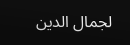لجمال الدين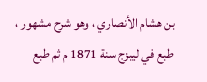بن هشام الأنصاري ، وهو شرح مشهور ، طبع في ليبزج سنة 1871 م ثم طبع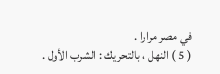في مصر مرارا .
( 5 ) النهل ، بالتحريك : الشرب الأول .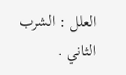العلل : الشرب الثاني .